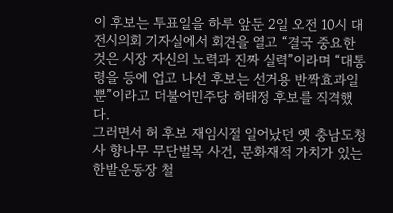이 후보는 투표일을 하루 앞둔 2일 오전 10시 대전시의회 기자실에서 회견을 열고 “결국 중요한 것은 시장 자신의 노력과 진짜 실력”이라며 “대통령을 등에 업고 나선 후보는 선거용 반짝효과일 뿐”이라고 더불어민주당 허태정 후보를 직격했다.
그러면서 허 후보 재임시절 일어났던 옛 충남도청사 향나무 무단벌목 사건, 문화재적 가치가 있는 한밭운동장 철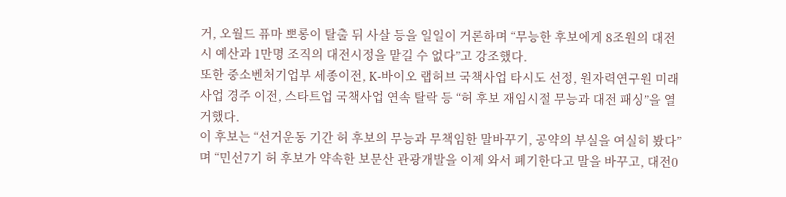거, 오월드 퓨마 뽀롱이 탈출 뒤 사살 등을 일일이 거론하며 “무능한 후보에게 8조원의 대전시 예산과 1만명 조직의 대전시정을 맡길 수 없다”고 강조했다.
또한 중소벤처기업부 세종이전, K-바이오 랩허브 국책사업 타시도 선정, 원자력연구원 미래사업 경주 이전, 스타트업 국책사업 연속 탈락 등 “허 후보 재임시절 무능과 대전 패싱”을 열거했다.
이 후보는 “선거운동 기간 허 후보의 무능과 무책임한 말바꾸기, 공약의 부실을 여실히 봤다”며 “민선7기 허 후보가 약속한 보문산 관광개발을 이제 와서 폐기한다고 말을 바꾸고, 대전0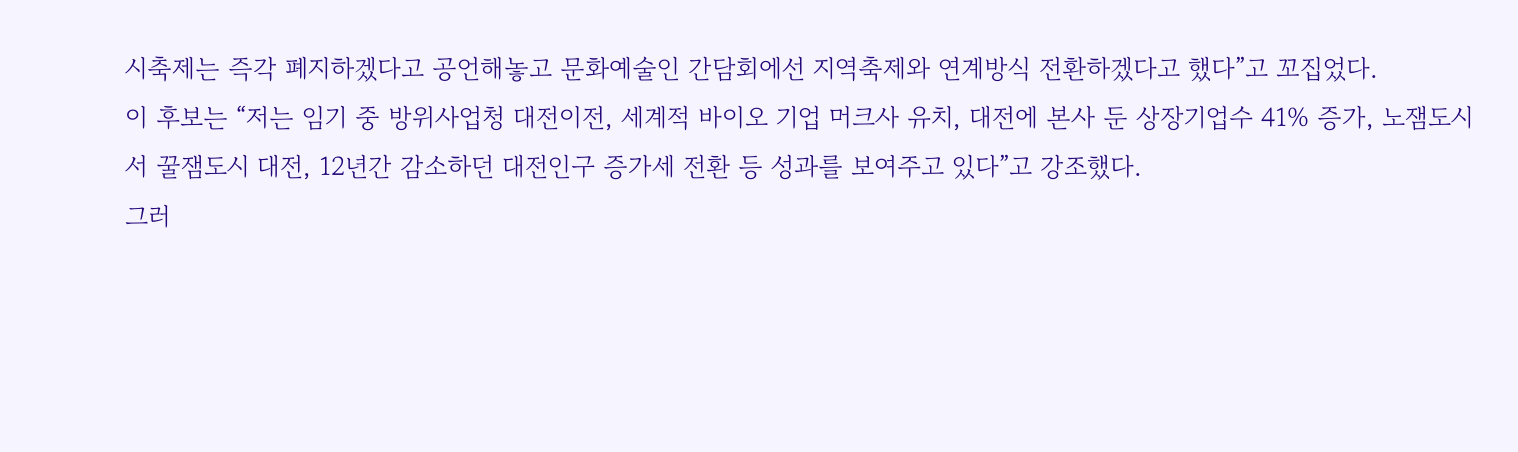시축제는 즉각 폐지하겠다고 공언해놓고 문화예술인 간담회에선 지역축제와 연계방식 전환하겠다고 했다”고 꼬집었다.
이 후보는 “저는 임기 중 방위사업청 대전이전, 세계적 바이오 기업 머크사 유치, 대전에 본사 둔 상장기업수 41% 증가, 노잼도시서 꿀잼도시 대전, 12년간 감소하던 대전인구 증가세 전환 등 성과를 보여주고 있다”고 강조했다.
그러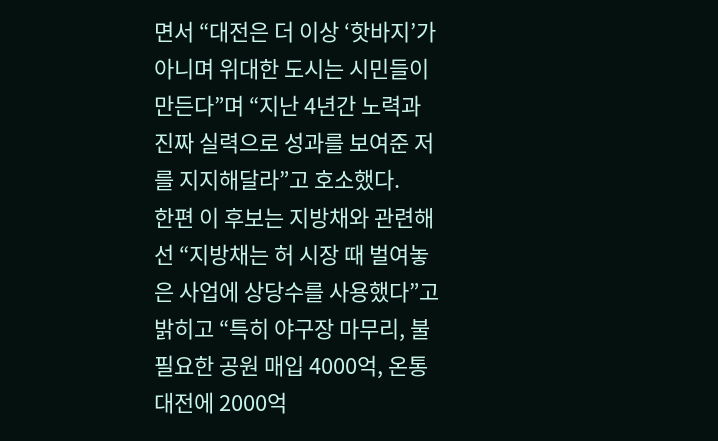면서 “대전은 더 이상 ‘핫바지’가 아니며 위대한 도시는 시민들이 만든다”며 “지난 4년간 노력과 진짜 실력으로 성과를 보여준 저를 지지해달라”고 호소했다.
한편 이 후보는 지방채와 관련해선 “지방채는 허 시장 때 벌여놓은 사업에 상당수를 사용했다”고 밝히고 “특히 야구장 마무리, 불필요한 공원 매입 4000억, 온통대전에 2000억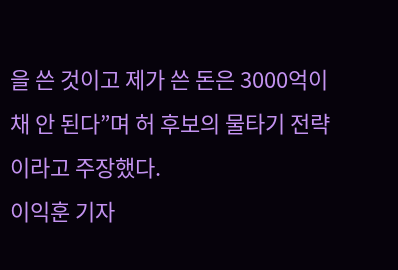을 쓴 것이고 제가 쓴 돈은 3000억이 채 안 된다”며 허 후보의 물타기 전략이라고 주장했다.
이익훈 기자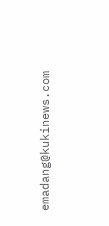emadang@kukinews.com